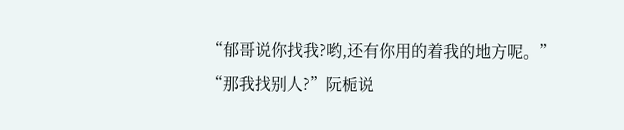“郁哥说你找我?哟,还有你用的着我的地方呢。”
“那我找别人?”阮栀说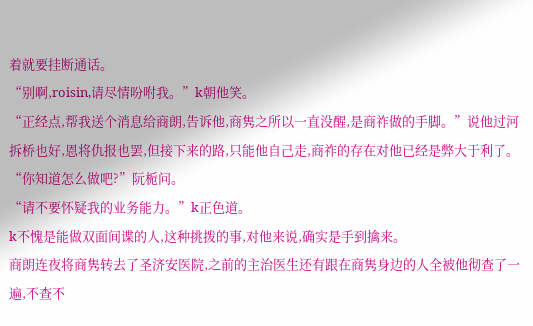着就要挂断通话。
“别啊,roisin,请尽情吩咐我。”k朝他笑。
“正经点,帮我送个消息给商朗,告诉他,商隽之所以一直没醒,是商祚做的手脚。”说他过河拆桥也好,恩将仇报也罢,但接下来的路,只能他自己走,商祚的存在对他已经是弊大于利了。
“你知道怎么做吧?”阮栀问。
“请不要怀疑我的业务能力。”k正色道。
k不愧是能做双面间谍的人,这种挑拨的事,对他来说,确实是手到擒来。
商朗连夜将商隽转去了圣济安医院,之前的主治医生还有跟在商隽身边的人全被他彻查了一遍,不查不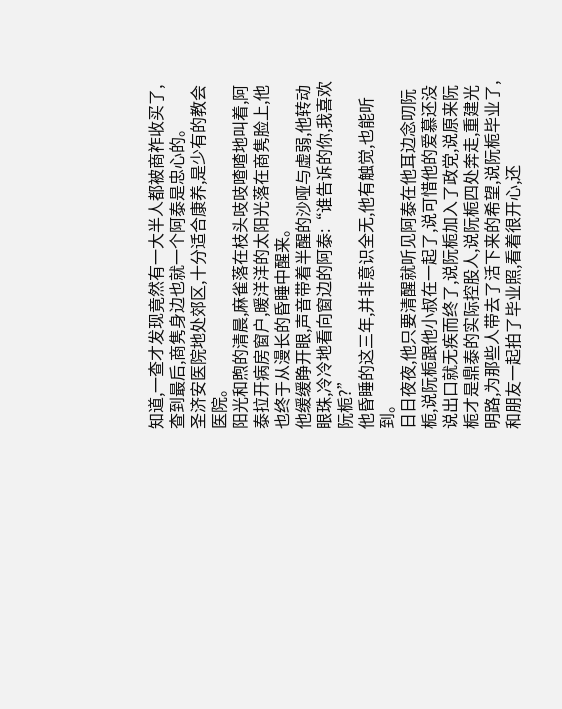知道,一查才发现竟然有一大半人都被商祚收买了,查到最后,商隽身边也就一个阿泰是忠心的。
圣济安医院地处郊区,十分适合康养,是少有的教会医院。
阳光和煦的清晨,麻雀落在枝头吱吱喳喳地叫着,阿泰拉开病房窗户,暖洋洋的太阳光落在商隽脸上,他也终于从漫长的昏睡中醒来。
他缓缓睁开眼,声音带着半醒的沙哑与虚弱,他转动眼珠,冷冷地看向窗边的阿泰:“谁告诉的你,我喜欢阮栀?”
他昏睡的这三年,并非意识全无,他有触觉,也能听到。
日日夜夜,他只要清醒就听见阿泰在他耳边念叨阮栀,说阮栀跟他小叔在一起了,说可惜他的爱慕还没说出口就无疾而终了,说阮栀加入了政党,说原来阮栀才是鼎泰的实际控股人,说阮栀四处奔走,重建光明路,为那些人带去了活下来的希望,说阮栀毕业了,和朋友一起拍了毕业照,看着很开心,还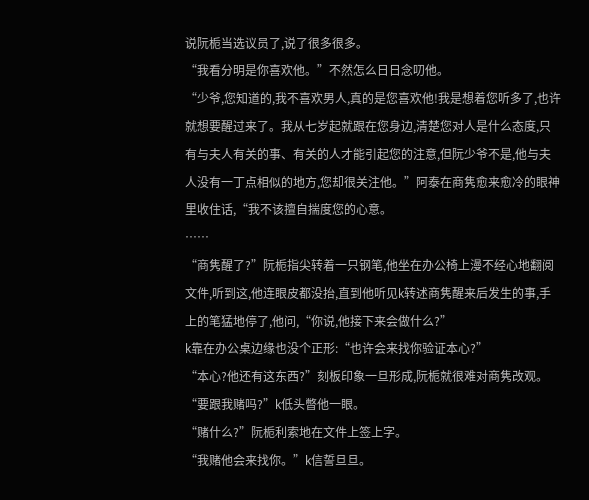说阮栀当选议员了,说了很多很多。
“我看分明是你喜欢他。”不然怎么日日念叨他。
“少爷,您知道的,我不喜欢男人,真的是您喜欢他!我是想着您听多了,也许就想要醒过来了。我从七岁起就跟在您身边,清楚您对人是什么态度,只有与夫人有关的事、有关的人才能引起您的注意,但阮少爷不是,他与夫人没有一丁点相似的地方,您却很关注他。”阿泰在商隽愈来愈冷的眼神里收住话,“我不该擅自揣度您的心意。
……
“商隽醒了?”阮栀指尖转着一只钢笔,他坐在办公椅上漫不经心地翻阅文件,听到这,他连眼皮都没抬,直到他听见k转述商隽醒来后发生的事,手上的笔猛地停了,他问,“你说,他接下来会做什么?”
k靠在办公桌边缘也没个正形:“也许会来找你验证本心?”
“本心?他还有这东西?”刻板印象一旦形成,阮栀就很难对商隽改观。
“要跟我赌吗?”k低头暼他一眼。
“赌什么?”阮栀利索地在文件上签上字。
“我赌他会来找你。”k信誓旦旦。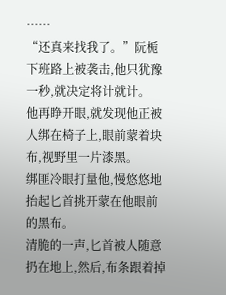……
“还真来找我了。”阮栀下班路上被袭击,他只犹豫一秒,就决定将计就计。
他再睁开眼,就发现他正被人绑在椅子上,眼前蒙着块布,视野里一片漆黑。
绑匪冷眼打量他,慢悠悠地抬起匕首挑开蒙在他眼前的黑布。
清脆的一声,匕首被人随意扔在地上,然后,布条跟着掉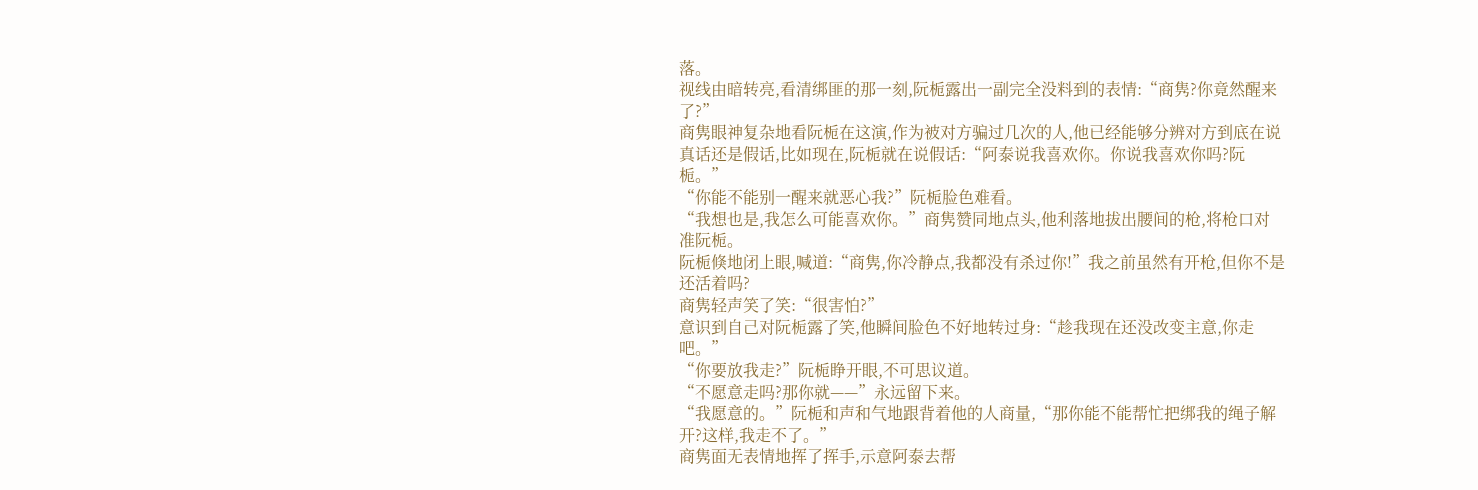落。
视线由暗转亮,看清绑匪的那一刻,阮栀露出一副完全没料到的表情:“商隽?你竟然醒来了?”
商隽眼神复杂地看阮栀在这演,作为被对方骗过几次的人,他已经能够分辨对方到底在说真话还是假话,比如现在,阮栀就在说假话:“阿泰说我喜欢你。你说我喜欢你吗?阮栀。”
“你能不能别一醒来就恶心我?”阮栀脸色难看。
“我想也是,我怎么可能喜欢你。”商隽赞同地点头,他利落地拔出腰间的枪,将枪口对准阮栀。
阮栀倏地闭上眼,喊道:“商隽,你冷静点,我都没有杀过你!”我之前虽然有开枪,但你不是还活着吗?
商隽轻声笑了笑:“很害怕?”
意识到自己对阮栀露了笑,他瞬间脸色不好地转过身:“趁我现在还没改变主意,你走吧。”
“你要放我走?”阮栀睁开眼,不可思议道。
“不愿意走吗?那你就——”永远留下来。
“我愿意的。”阮栀和声和气地跟背着他的人商量,“那你能不能帮忙把绑我的绳子解开?这样,我走不了。”
商隽面无表情地挥了挥手,示意阿泰去帮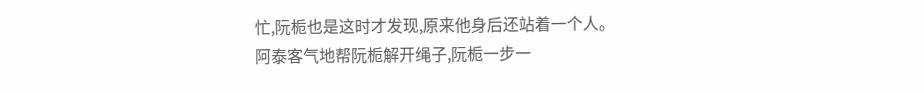忙,阮栀也是这时才发现,原来他身后还站着一个人。
阿泰客气地帮阮栀解开绳子,阮栀一步一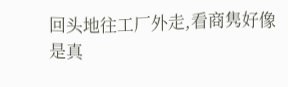回头地往工厂外走,看商隽好像是真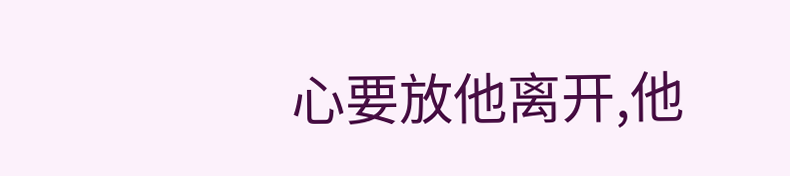心要放他离开,他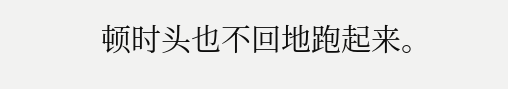顿时头也不回地跑起来。